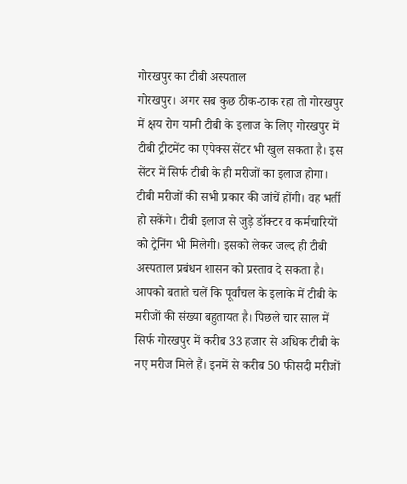गोरखपुर का टीबी अस्पताल
गोरखपुर। अगर सब कुछ ठीक-ठाक रहा तो गोरखपुर में क्षय रोग यानी टीबी के इलाज के लिए गोरखपुर में टीबी ट्रीटमेंट का एपेक्स सेंटर भी खुल सकता है। इस सेंटर में सिर्फ टीबी के ही मरीजों का इलाज होगा। टीबी मरीजों की सभी प्रकार की जांचें होंगी। वह भर्ती हो सकेंगे। टीबी इलाज से जुड़े डॉक्टर व कर्मचारियों को ट्रेनिंग भी मिलेगी। इसको लेकर जल्द ही टीबी अस्पताल प्रबंधन शासन को प्रस्ताव दे सकता है।
आपको बताते चलें कि पूर्वांचल के इलाके में टीबी के मरीजों की संख्या बहुतायत है। पिछले चार साल में सिर्फ गोरखपुर में करीब 33 हजार से अधिक टीबी के नए मरीज मिले हैं। इनमें से करीब 50 फीसदी मरीजों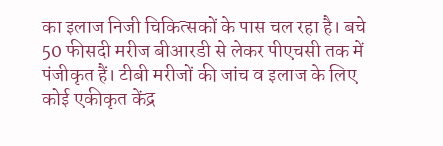का इलाज निजी चिकित्सकों के पास चल रहा है। बचे 50 फीसदी मरीज बीआरडी से लेकर पीएचसी तक में पंजीकृत हैं। टीबी मरीजों की जांच व इलाज के लिए कोई एकीकृत केंद्र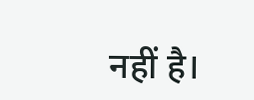नहीं है।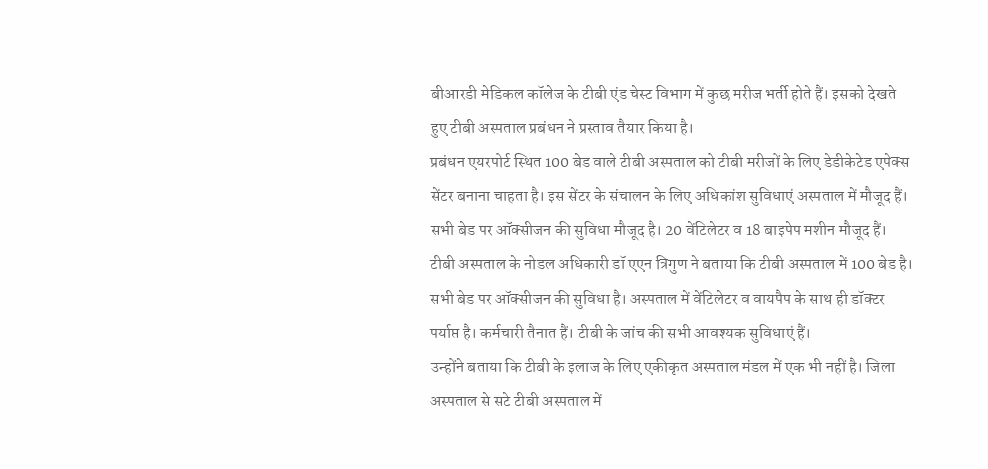बीआरडी मेडिकल कॉलेज के टीबी एंड चेस्ट विभाग में कुछ मरीज भर्ती होते हैं। इसको देखते हुए टीबी अस्पताल प्रबंधन ने प्रस्ताव तैयार किया है।
प्रबंधन एयरपोर्ट स्थित 100 बेड वाले टीबी अस्पताल को टीबी मरीजों के लिए डेडीकेटेड एपेक्स सेंटर बनाना चाहता है। इस सेंटर के संचालन के लिए अधिकांश सुविधाएं अस्पताल में मौजूद हैं। सभी बेड पर ऑक्सीजन की सुविधा मौजूद है। 20 वेंटिलेटर व 18 बाइपेप मशीन मौजूद हैं। टीबी अस्पताल के नोडल अधिकारी डॉ एएन त्रिगुण ने बताया कि टीबी अस्पताल में 100 बेड है। सभी बेड पर ऑक्सीजन की सुविधा है। अस्पताल में वेंटिलेटर व वायपैप के साथ ही डॉक्टर पर्याप्त है। कर्मचारी तैनात हैं। टीबी के जांच की सभी आवश्यक सुविधाएं हैं।
उन्होंने बताया कि टीबी के इलाज के लिए एकीकृत अस्पताल मंडल में एक भी नहीं है। जिला अस्पताल से सटे टीबी अस्पताल में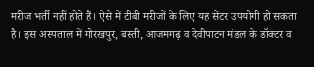मरीज भर्ती नहीं होते हैं। ऐसे में टीबी मरीजों के लिए यह सेंटर उपयोगी हो सकता है। इस अस्पताल में गोरखपुर, बस्ती, आजमगढ़ व देवीपाटन मंडल के डॉक्टर व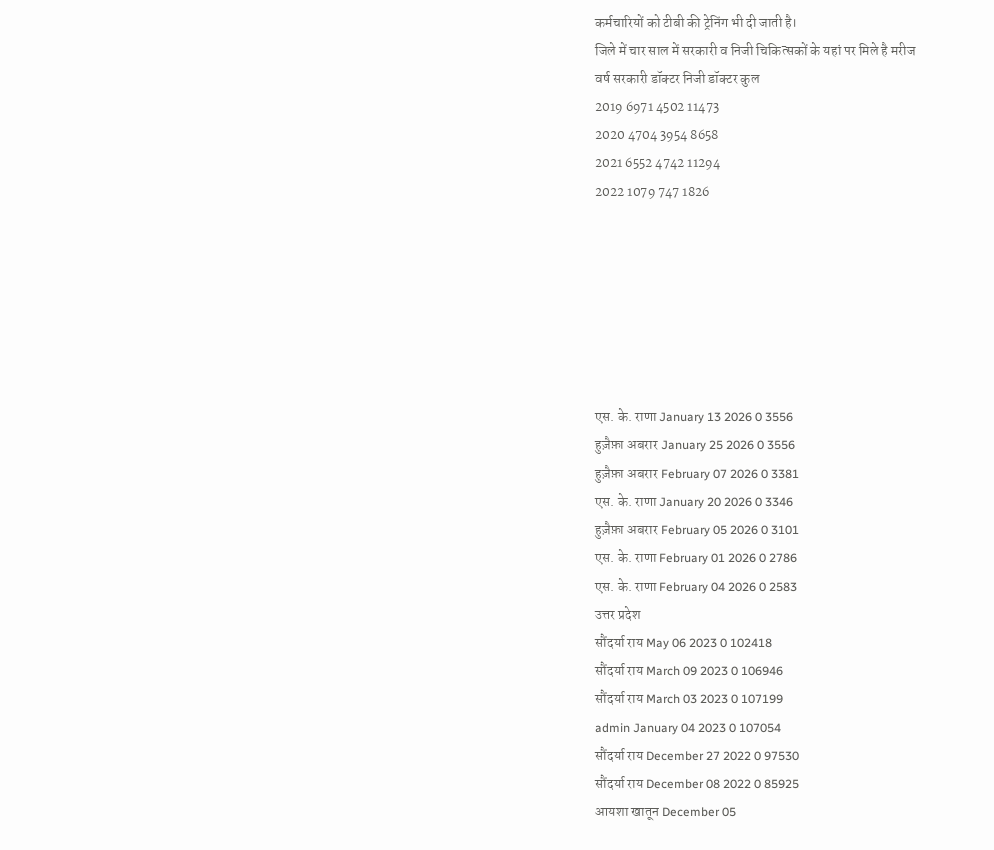कर्मचारियों को टीबी की ट्रेनिंग भी दी जाती है।
जिले में चार साल में सरकारी व निजी चिकित्सकों के यहां पर मिले है मरीज
वर्ष सरकारी डॉक्टर निजी डॉक्टर कुल
2019 6971 4502 11473
2020 4704 3954 8658
2021 6552 4742 11294
2022 1079 747 1826







एस. के. राणा January 13 2026 0 3556
हुज़ैफ़ा अबरार January 25 2026 0 3556
हुज़ैफ़ा अबरार February 07 2026 0 3381
एस. के. राणा January 20 2026 0 3346
हुज़ैफ़ा अबरार February 05 2026 0 3101
एस. के. राणा February 01 2026 0 2786
एस. के. राणा February 04 2026 0 2583
उत्तर प्रदेश
सौंदर्या राय May 06 2023 0 102418
सौंदर्या राय March 09 2023 0 106946
सौंदर्या राय March 03 2023 0 107199
admin January 04 2023 0 107054
सौंदर्या राय December 27 2022 0 97530
सौंदर्या राय December 08 2022 0 85925
आयशा खातून December 05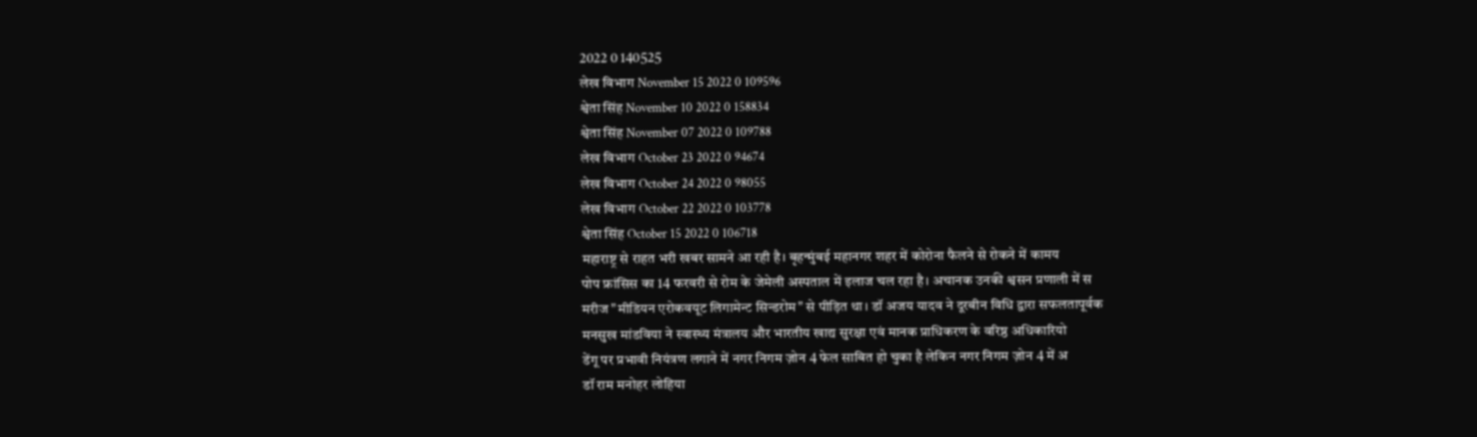2022 0 140525
लेख विभाग November 15 2022 0 109596
श्वेता सिंह November 10 2022 0 158834
श्वेता सिंह November 07 2022 0 109788
लेख विभाग October 23 2022 0 94674
लेख विभाग October 24 2022 0 98055
लेख विभाग October 22 2022 0 103778
श्वेता सिंह October 15 2022 0 106718
महाराष्ट्र से राहत भरी खबर सामने आ रही है। बृहन्मुंबई महानगर शहर में कोरोना फैलने से रोकने में कामय
पोप फ्रांसिस का 14 फरवरी से रोम के जेमेली अस्पताल में इलाज चल रहा है। अचानक उनकी श्वसन प्रणाली में स
मरीज "मीडियन एरोकवयूट लिगामेन्ट सिन्डरोम" से पीड़ित था। डॉ अजय यादव ने दूरबीन विधि द्वारा सफलतापूर्वक
मनसुख मांडविया ने स्वास्थ्य मंत्रालय और भारतीय खाद्य सुरक्षा एवं मानक प्राधिकरण के वरिष्ठ अधिकारियो
डेंगू पर प्रभावी नियंत्रण लगाने में नगर निगम ज़ोन 4 फेल साबित हो चुका है लेकिन नगर निगम ज़ोन 4 में अ
डॉ राम मनोहर लोहिया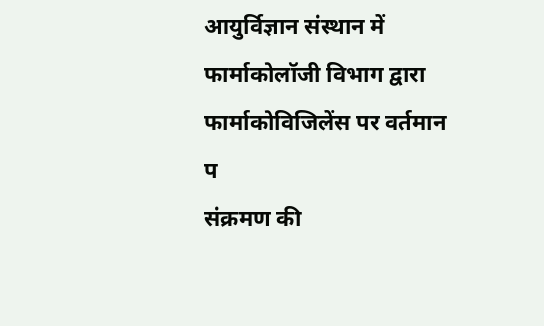आयुर्विज्ञान संस्थान में फार्माकोलॉजी विभाग द्वारा फार्माकोविजिलेंस पर वर्तमान प
संक्रमण की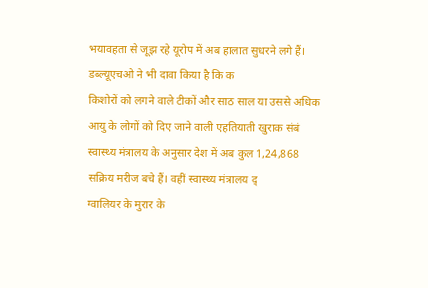भयावहता से जूझ रहे यूरोप में अब हालात सुधरने लगे हैं। डब्ल्यूएचओ ने भी दावा किया है कि क
किशोरों को लगने वाले टीकों और साठ साल या उससे अधिक आयु के लोगों को दिए जाने वाली एहतियाती खुराक संबं
स्वास्थ्य मंत्रालय के अनुसार देश में अब कुल 1,24,868 सक्रिय मरीज बचे हैं। वहीं स्वास्थ्य मंत्रालय द्
ग्वालियर के मुरार के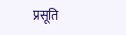प्रसूति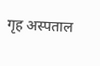गृह अस्पताल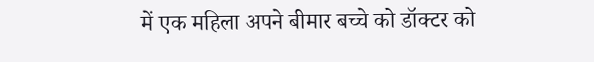में एक महिला अपने बीमार बच्चे को डॉक्टर को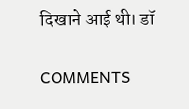दिखाने आई थी। डॉ

COMMENTS